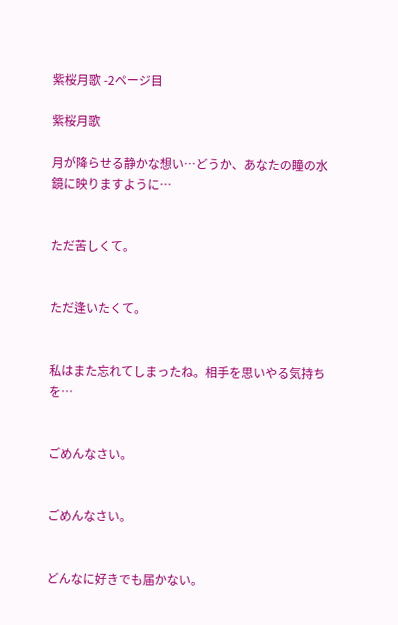紫桜月歌 -2ページ目

紫桜月歌

月が降らせる静かな想い…どうか、あなたの瞳の水鏡に映りますように…


ただ苦しくて。


ただ逢いたくて。


私はまた忘れてしまったね。相手を思いやる気持ちを…


ごめんなさい。


ごめんなさい。


どんなに好きでも届かない。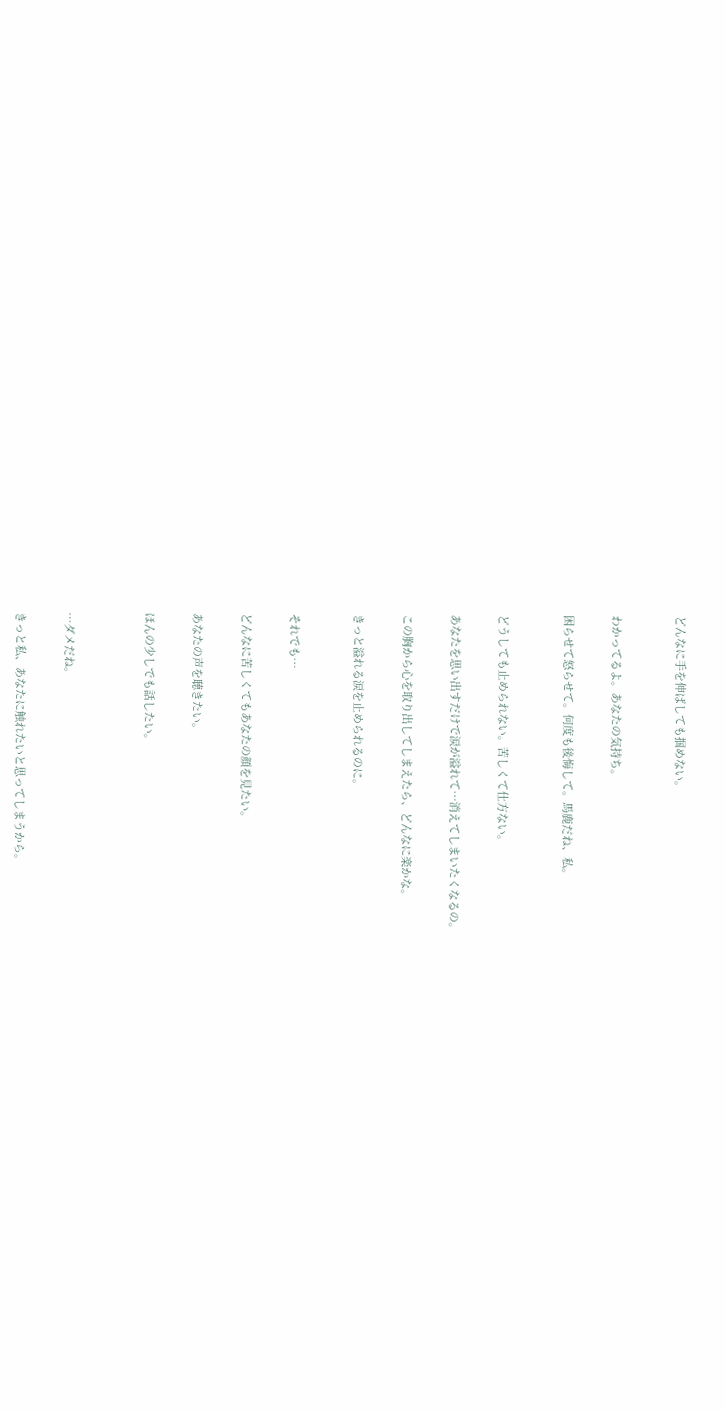どんなに手を伸ばしても掴めない。



わかってるよ。あなたの気持ち。


困らせて怒らせて。何度も後悔して。馬鹿だね、私。



どうしても止められない。苦しくて仕方ない。


あなたを思い出すだけで涙が溢れて…消えてしまいたくなるの。


この胸から心を取り出してしまえたら、どんなに楽かな。


きっと溢れる涙を止められるのに。



それでも…


どんなに苦しくてもあなたの顔を見たい。


あなたの声を聴きたい。


ほんの少しでも話したい。




…ダメだね。


きっと私、あなたに触れたいと思ってしまうから。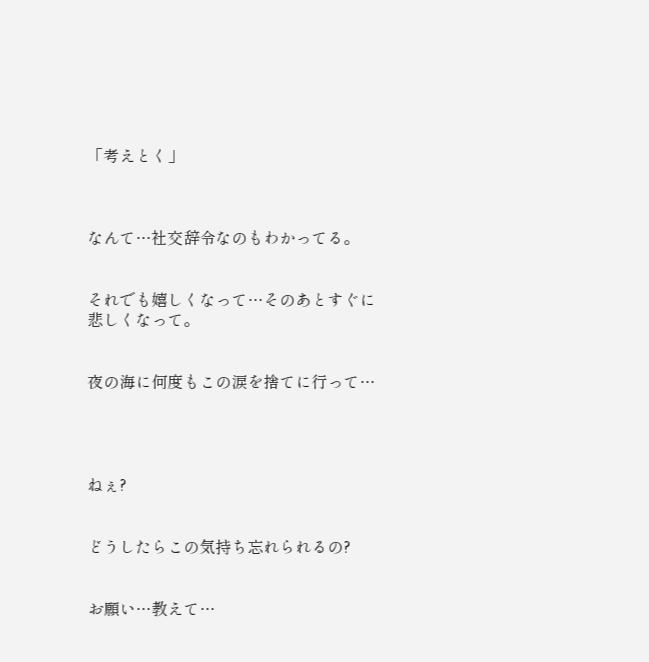「考えとく」



なんて…社交辞令なのもわかってる。


それでも嬉しくなって…そのあとすぐに悲しくなって。


夜の海に何度もこの涙を捨てに行って…




ねぇ?


どうしたらこの気持ち忘れられるの?


お願い…教えて…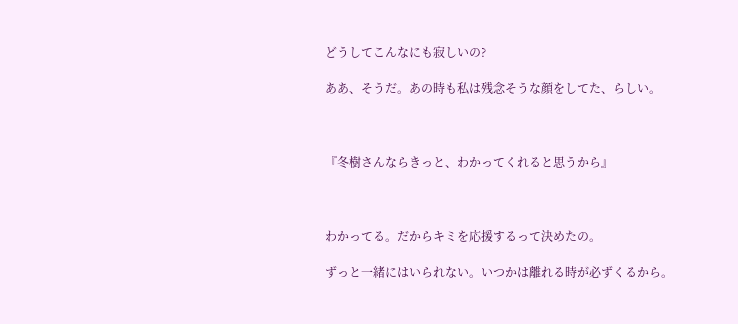どうしてこんなにも寂しいの?

ああ、そうだ。あの時も私は残念そうな顔をしてた、らしい。



『冬樹さんならきっと、わかってくれると思うから』



わかってる。だからキミを応援するって決めたの。

ずっと一緒にはいられない。いつかは離れる時が必ずくるから。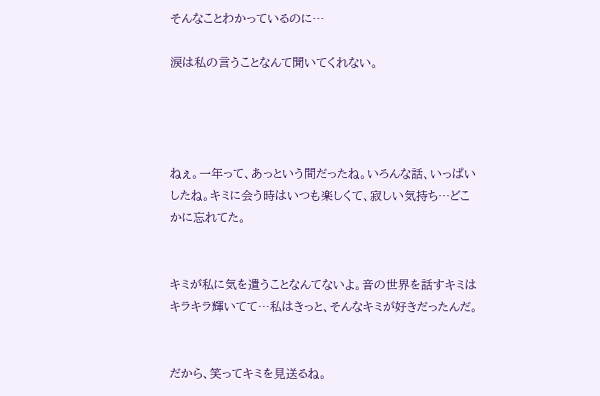そんなことわかっているのに…

涙は私の言うことなんて聞いてくれない。




ねぇ。一年って、あっという間だったね。いろんな話、いっぱいしたね。キミに会う時はいつも楽しくて、寂しい気持ち…どこかに忘れてた。


キミが私に気を遣うことなんてないよ。音の世界を話すキミはキラキラ輝いてて…私はきっと、そんなキミが好きだったんだ。


だから、笑ってキミを見送るね。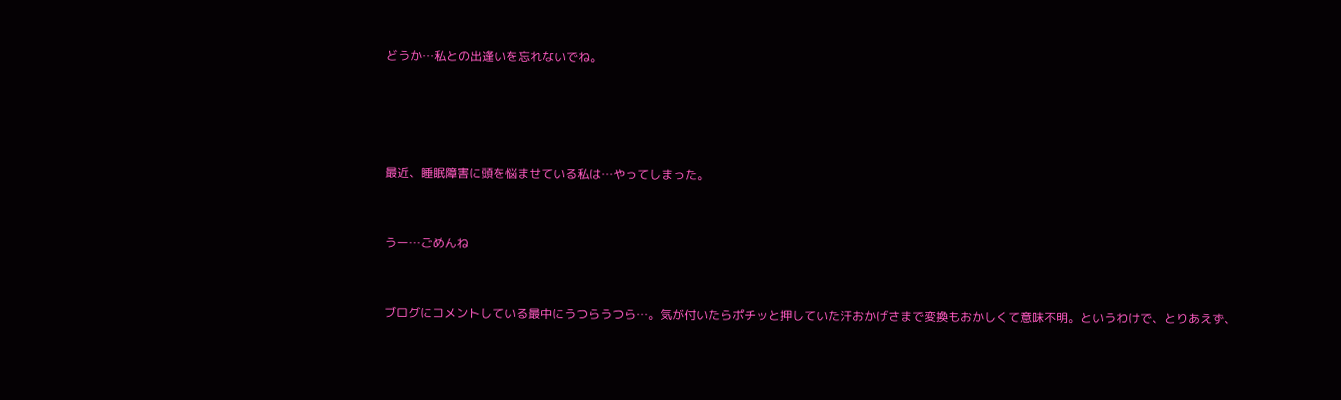どうか…私との出逢いを忘れないでね。




最近、睡眠障害に頭を悩ませている私は…やってしまった。


うー…ごめんね


ブログにコメントしている最中にうつらうつら…。気が付いたらポチッと押していた汗おかげさまで変換もおかしくて意味不明。というわけで、とりあえず、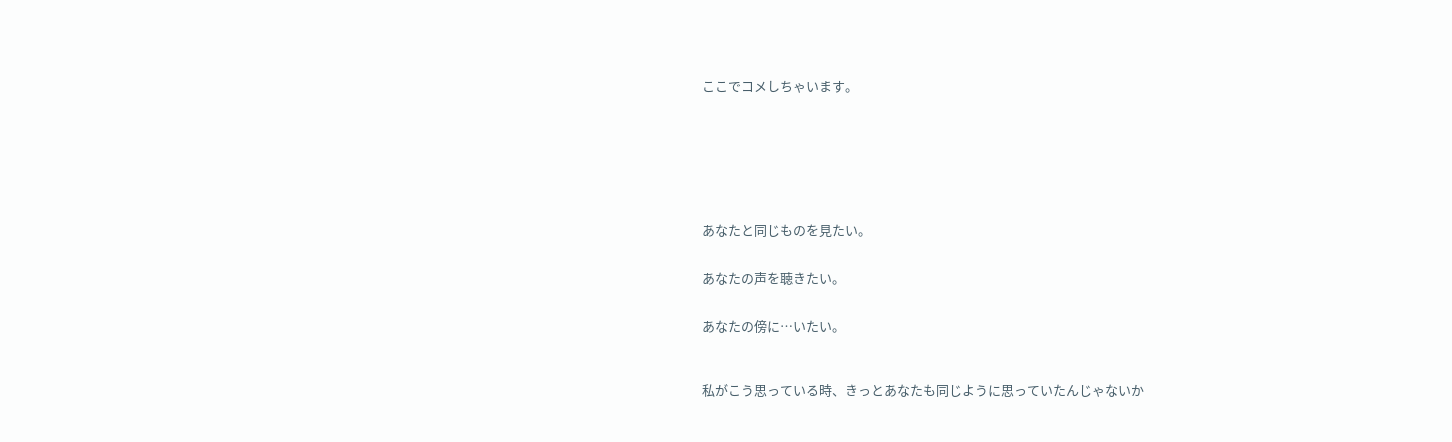ここでコメしちゃいます。








あなたと同じものを見たい。


あなたの声を聴きたい。


あなたの傍に…いたい。



私がこう思っている時、きっとあなたも同じように思っていたんじゃないか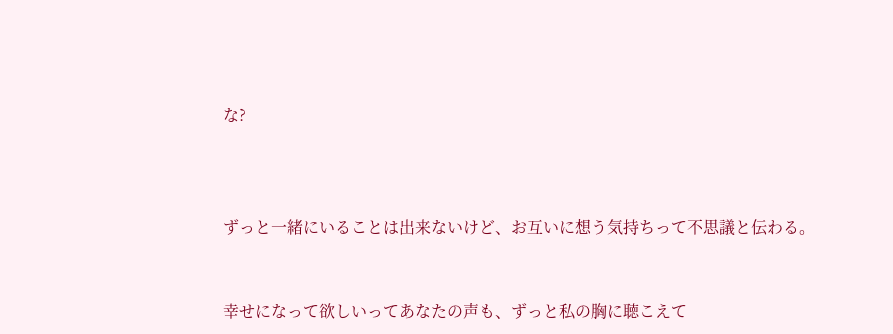な?



ずっと一緒にいることは出来ないけど、お互いに想う気持ちって不思議と伝わる。


幸せになって欲しいってあなたの声も、ずっと私の胸に聴こえて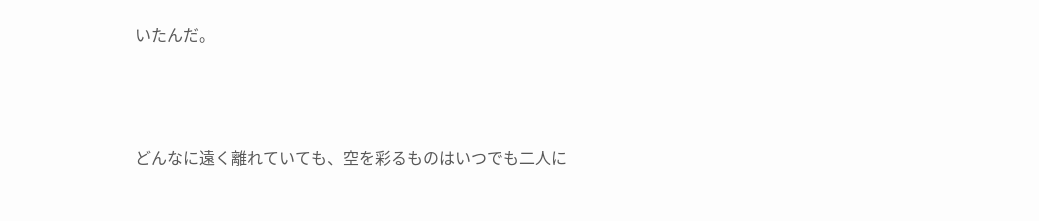いたんだ。



どんなに遠く離れていても、空を彩るものはいつでも二人に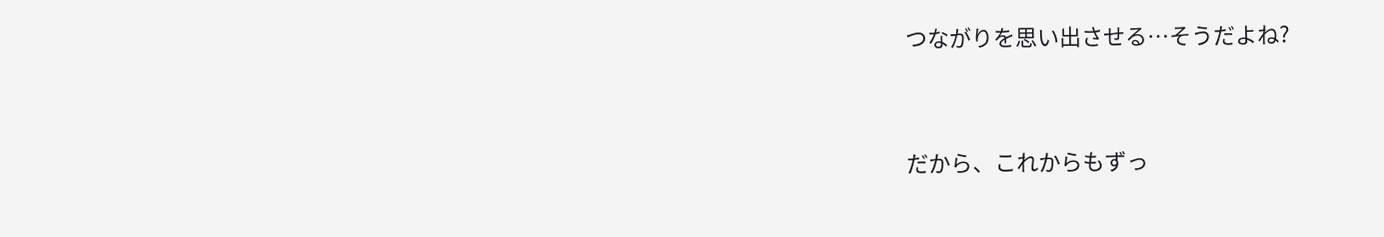つながりを思い出させる…そうだよね?


だから、これからもずっ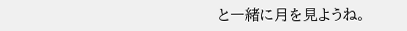と一緒に月を見ようね。